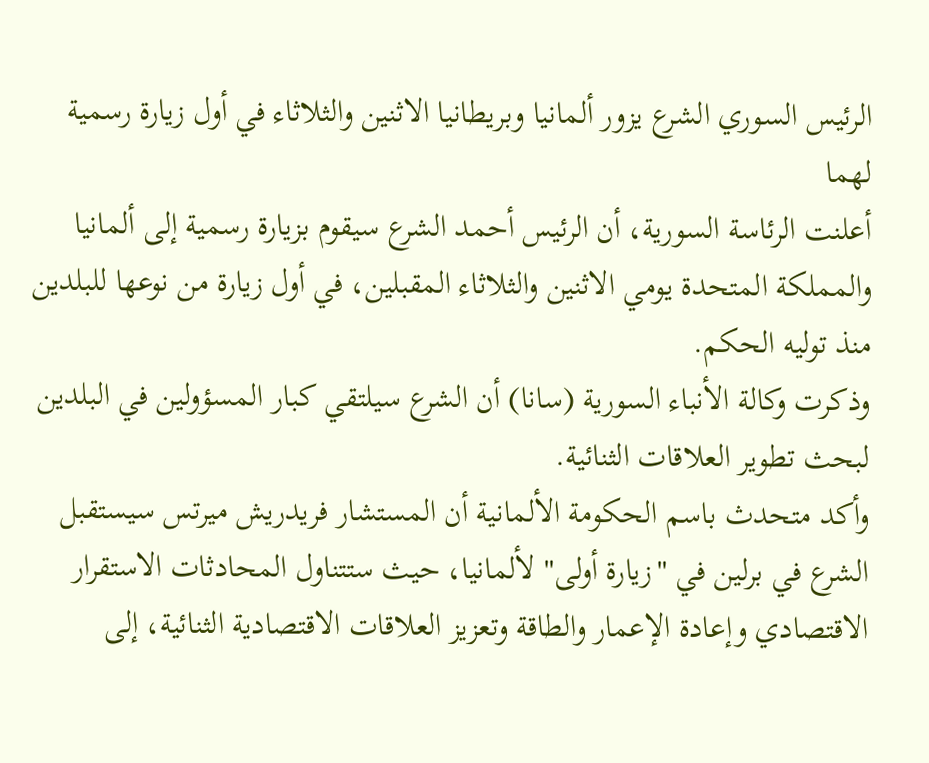الرئيس السوري الشرع يزور ألمانيا وبريطانيا الاثنين والثلاثاء في أول زيارة رسمية لهما
أعلنت الرئاسة السورية، أن الرئيس أحمد الشرع سيقوم بزيارة رسمية إلى ألمانيا والمملكة المتحدة يومي الاثنين والثلاثاء المقبلين، في أول زيارة من نوعها للبلدين منذ توليه الحكم.
وذكرت وكالة الأنباء السورية (سانا) أن الشرع سيلتقي كبار المسؤولين في البلدين لبحث تطوير العلاقات الثنائية.
وأكد متحدث باسم الحكومة الألمانية أن المستشار فريدريش ميرتس سيستقبل الشرع في برلين في "زيارة أولى" لألمانيا، حيث ستتناول المحادثات الاستقرار الاقتصادي وإعادة الإعمار والطاقة وتعزيز العلاقات الاقتصادية الثنائية، إلى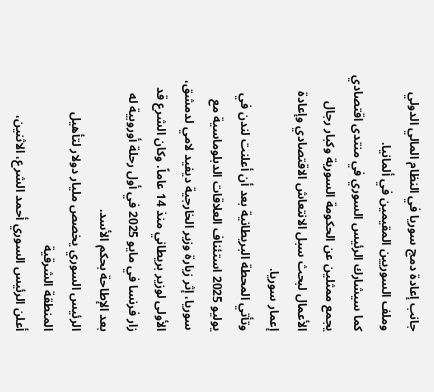جانب إعادة دمج سوريا في النظام المالي الدولي وملف السوريين المقيمين في ألمانيا.
كما سيشارك الرئيس السوري في منتدى اقتصادي يجمع ممثلين عن الحكومة السورية وكبار رجال الأعمال لبحث سبل الانتعاش الاقتصادي وإعادة إعمار سوريا.
وتأتي المحطة البريطانية بعد أن أعلنت لندن في يوليو 2025 استئناف العلاقات الدبلوماسية مع سوريا، إثر زيارة وزير الخارجية ديفيد لامي لدمشق، الأولى لوزير بريطاني منذ 14 عاماً. وكان الشرع قد زار فرنسا في مايو 2025 في أول رحلة أوروبية له بعد الإطاحة بحكم الأسد.
الرئيس السوري يخصص مليار دولار لتأهيل المنطقة الشرقية
أعلن الرئيس السوري أحمد الشرع، الاثنين،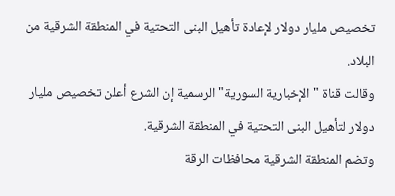تخصيص مليار دولار لإعادة تأهيل البنى التحتية في المنطقة الشرقية من البلاد.
وقالت قناة "الإخبارية السورية" الرسمية إن الشرع أعلن تخصيص مليار دولار لتأهيل البنى التحتية في المنطقة الشرقية.
وتضم المنطقة الشرقية محافظات الرقة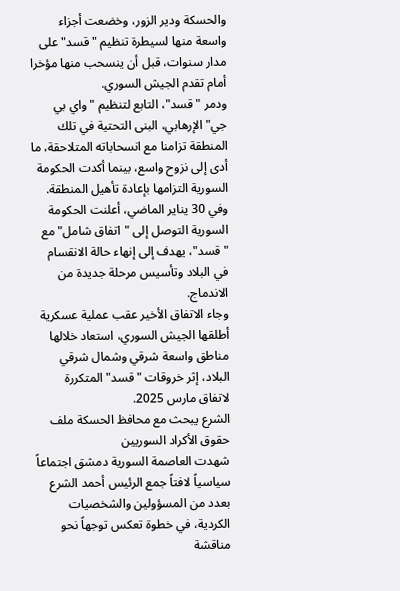والحسكة ودير الزور، وخضعت أجزاء واسعة منها لسيطرة تنظيم "قسد" على مدار سنوات، قبل أن ينسحب منها مؤخرا أمام تقدم الجيش السوري.
ودمر "قسد"، التابع لتنظيم "واي بي جي" الإرهابي، البنى التحتية في تلك المنطقة تزامنا مع انسحاباته المتلاحقة، ما أدى إلى نزوح واسع، بينما أكدت الحكومة السورية التزامها بإعادة تأهيل المنطقة.
وفي 30 يناير الماضي، أعلنت الحكومة السورية التوصل إلى "اتفاق شامل" مع "قسد"، يهدف إلى إنهاء حالة الانقسام في البلاد وتأسيس مرحلة جديدة من الاندماج.
وجاء الاتفاق الأخير عقب عملية عسكرية أطلقها الجيش السوري، استعاد خلالها مناطق واسعة شرقي وشمال شرقي البلاد، إثر خروقات "قسد" المتكررة لاتفاق مارس 2025.
الشرع يبحث مع محافظ الحسكة ملف حقوق الأكراد السوريين
شهدت العاصمة السورية دمشق اجتماعاً سياسياً لافتاً جمع الرئيس أحمد الشرع بعدد من المسؤولين والشخصيات الكردية، في خطوة تعكس توجهاً نحو مناقشة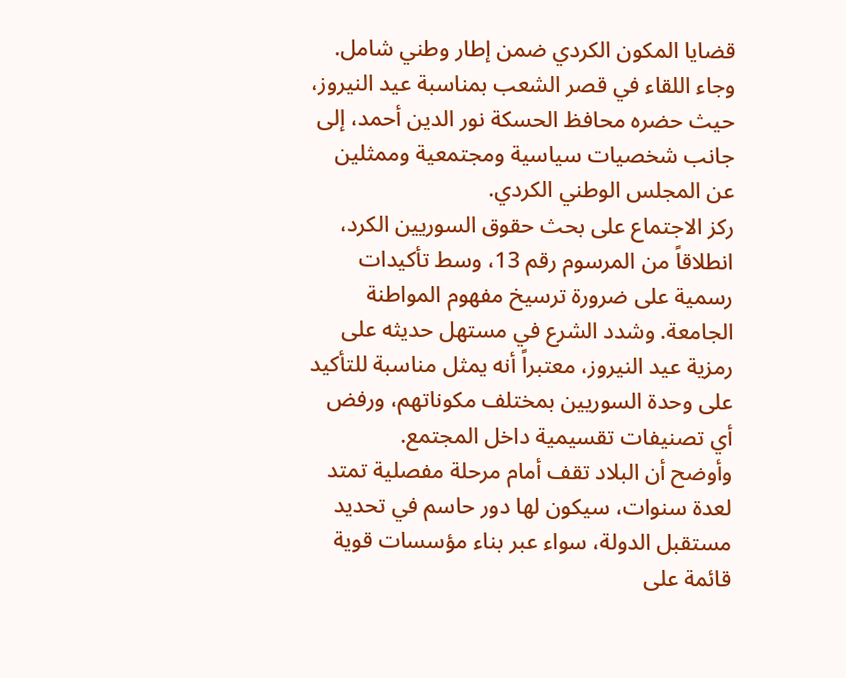قضايا المكون الكردي ضمن إطار وطني شامل.
وجاء اللقاء في قصر الشعب بمناسبة عيد النيروز، حيث حضره محافظ الحسكة نور الدين أحمد، إلى جانب شخصيات سياسية ومجتمعية وممثلين عن المجلس الوطني الكردي.
ركز الاجتماع على بحث حقوق السوريين الكرد، انطلاقاً من المرسوم رقم 13، وسط تأكيدات رسمية على ضرورة ترسيخ مفهوم المواطنة الجامعة. وشدد الشرع في مستهل حديثه على رمزية عيد النيروز، معتبراً أنه يمثل مناسبة للتأكيد على وحدة السوريين بمختلف مكوناتهم، ورفض أي تصنيفات تقسيمية داخل المجتمع.
وأوضح أن البلاد تقف أمام مرحلة مفصلية تمتد لعدة سنوات، سيكون لها دور حاسم في تحديد مستقبل الدولة، سواء عبر بناء مؤسسات قوية قائمة على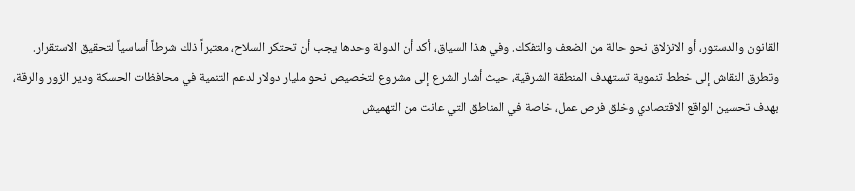القانون والدستور، أو الانزلاق نحو حالة من الضعف والتفكك. وفي هذا السياق، أكد أن الدولة وحدها يجب أن تحتكر السلاح، معتبراً ذلك شرطاً أساسياً لتحقيق الاستقرار.
وتطرق النقاش إلى خطط تنموية تستهدف المنطقة الشرقية، حيث أشار الشرع إلى مشروع لتخصيص نحو مليار دولار لدعم التنمية في محافظات الحسكة ودير الزور والرقة، بهدف تحسين الواقع الاقتصادي وخلق فرص عمل، خاصة في المناطق التي عانت من التهميش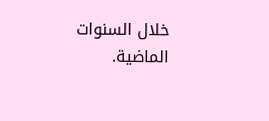خلال السنوات الماضية.